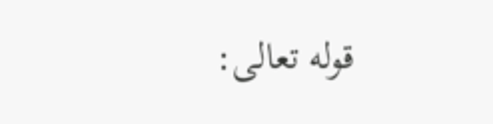قوله تعالى: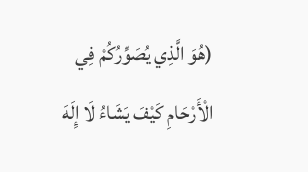(هُوَ الَّذِي يُصَوِّرُكُمْ فِي الْأَرْحَامِ كَيْفَ يَشَاءُ لَا إِلَهَ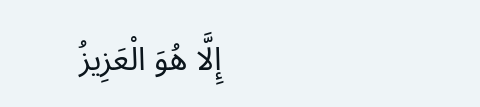إِلَّا هُوَ الْعَزِيزُ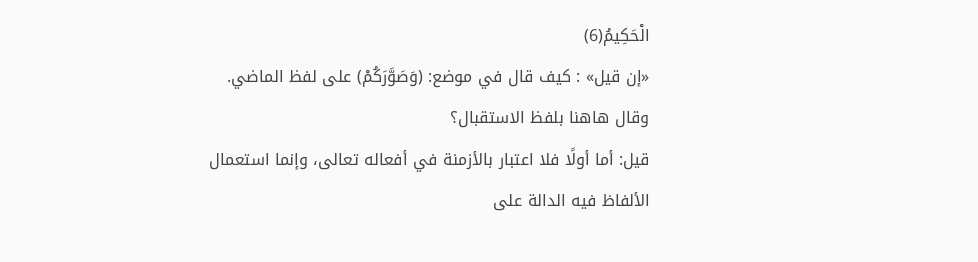الْحَكِيمُ(6)
«إن قيل» : كيف قال في موضع: (وَصَوَّرَكُمْ) على لفظ الماضي.
وقال هاهنا بلفظ الاستقبال؟
قيل: أما أولًا فلا اعتبار بالأزمنة في أفعاله تعالى، وإنما استعمال الألفاظ فيه الدالة على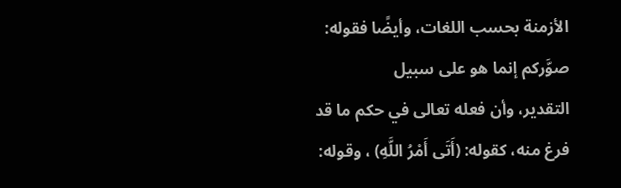الأزمنة بحسب اللغات، وأيضًا فقوله: صوَّركم إنما هو على سبيل
التقدير، وأن فعله تعالى في حكم ما قد فرغ منه، كقوله: (أَتَى أَمْرُ اللَّهِ) ، وقوله: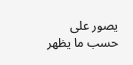يصور على حسب ما يظهر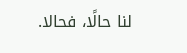لنا حالًا، فحالا.